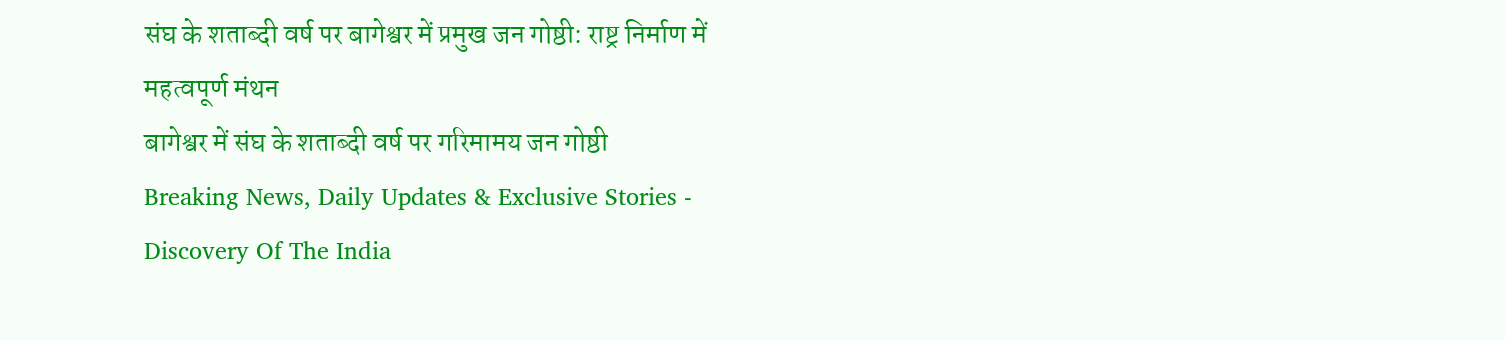संघ के शताब्दी वर्ष पर बागेश्वर में प्रमुख जन गोष्ठी: राष्ट्र निर्माण में महत्वपूर्ण मंथन
बागेश्वर में संघ के शताब्दी वर्ष पर गरिमामय जन गोष्ठी
Breaking News, Daily Updates & Exclusive Stories - Discovery Of The India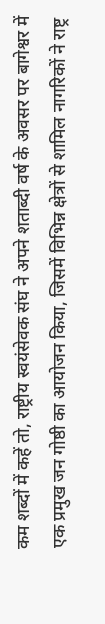कम शब्दों में कहें तो, राष्ट्रीय स्वयंसेवक संघ ने अपने शताब्दी वर्ष के अवसर पर बागेश्वर में एक प्रमुख जन गोष्ठी का आयोजन किया, जिसमें विभिन्न क्षेत्रों से शामिल नागरिकों ने राष्ट्र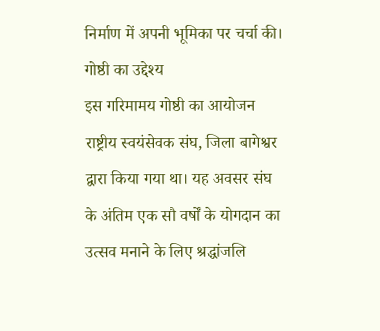निर्माण में अपनी भूमिका पर चर्चा की।
गोष्ठी का उद्देश्य
इस गरिमामय गोष्ठी का आयोजन राष्ट्रीय स्वयंसेवक संघ, जिला बागेश्वर द्वारा किया गया था। यह अवसर संघ के अंतिम एक सौ वर्षों के योगदान का उत्सव मनाने के लिए श्रद्धांजलि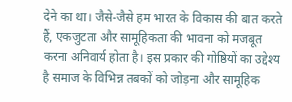देने का था। जैसे-जैसे हम भारत के विकास की बात करते हैं, एकजुटता और सामूहिकता की भावना को मजबूत करना अनिवार्य होता है। इस प्रकार की गोष्ठियों का उद्देश्य है समाज के विभिन्न तबकों को जोड़ना और सामूहिक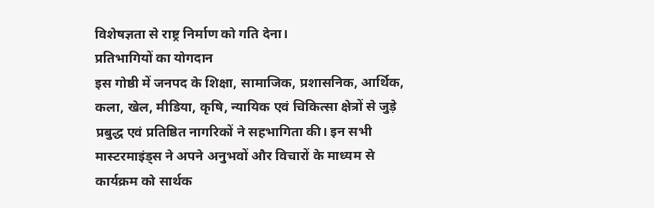विशेषज्ञता से राष्ट्र निर्माण को गति देना।
प्रतिभागियों का योगदान
इस गोष्ठी में जनपद के शिक्षा, सामाजिक, प्रशासनिक, आर्थिक, कला, खेल, मीडिया, कृषि, न्यायिक एवं चिकित्सा क्षेत्रों से जुड़े प्रबुद्ध एवं प्रतिष्ठित नागरिकों ने सहभागिता की। इन सभी मास्टरमाइंड्स ने अपने अनुभवों और विचारों के माध्यम से कार्यक्रम को सार्थक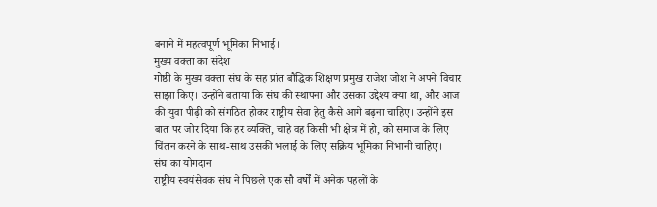बनाने में महत्वपूर्ण भूमिका निभाई।
मुख्य वक्ता का संदेश
गोष्ठी के मुख्य वक्ता संघ के सह प्रांत बौद्धिक शिक्षण प्रमुख राजेश जोश ने अपने विचार साझा किए। उन्होंने बताया कि संघ की स्थापना और उसका उद्देश्य क्या था, और आज की युवा पीढ़ी को संगठित होकर राष्ट्रीय सेवा हेतु कैसे आगे बढ़ना चाहिए। उन्होंने इस बात पर जोर दिया कि हर व्यक्ति, चाहे वह किसी भी क्षेत्र में हो, को समाज के लिए चिंतन करने के साथ-साथ उसकी भलाई के लिए सक्रिय भूमिका निभानी चाहिए।
संघ का योगदान
राष्ट्रीय स्वयंसेवक संघ ने पिछले एक सौ वर्षों में अनेक पहलों के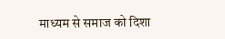माध्यम से समाज को दिशा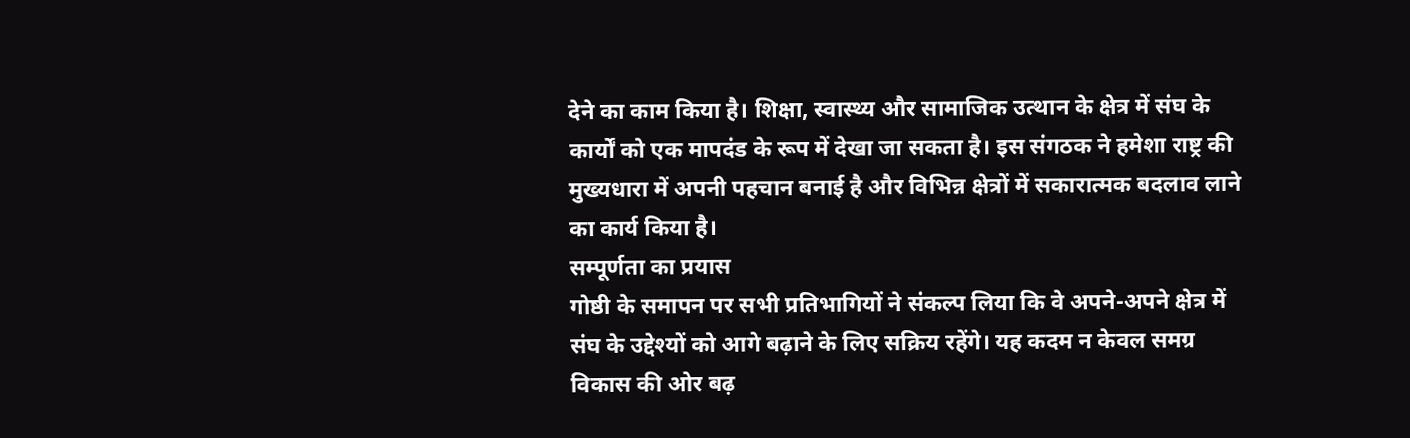देने का काम किया है। शिक्षा, स्वास्थ्य और सामाजिक उत्थान के क्षेत्र में संघ के कार्यों को एक मापदंड के रूप में देखा जा सकता है। इस संगठक ने हमेशा राष्ट्र की मुख्यधारा में अपनी पहचान बनाई है और विभिन्न क्षेत्रों में सकारात्मक बदलाव लाने का कार्य किया है।
सम्पूर्णता का प्रयास
गोष्ठी के समापन पर सभी प्रतिभागियों ने संकल्प लिया कि वे अपने-अपने क्षेत्र में संघ के उद्देश्यों को आगे बढ़ाने के लिए सक्रिय रहेंगे। यह कदम न केवल समग्र विकास की ओर बढ़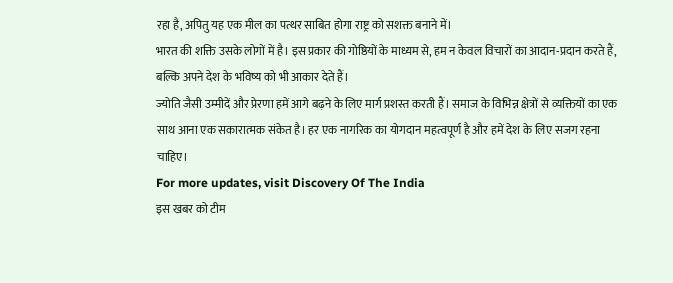रहा है, अपितु यह एक मील का पत्थर साबित होगा राष्ट्र को सशक्त बनाने में।
भारत की शक्ति उसके लोगों में है। इस प्रकार की गोष्ठियों के माध्यम से, हम न केवल विचारों का आदान-प्रदान करते हैं, बल्कि अपने देश के भविष्य को भी आकार देते हैं।
ज्योति जैसी उम्मीदें और प्रेरणा हमें आगे बढ़ने के लिए मार्ग प्रशस्त करती हैं। समाज के विभिन्न क्षेत्रों से व्यक्तियों का एक साथ आना एक सकारात्मक संकेत है। हर एक नागरिक का योगदान महत्वपूर्ण है और हमें देश के लिए सजग रहना चाहिए।
For more updates, visit Discovery Of The India
इस खबर को टीम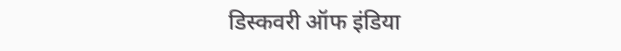डिस्कवरी ऑफ इंडिया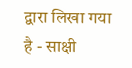द्वारा लिखा गया है - साक्षी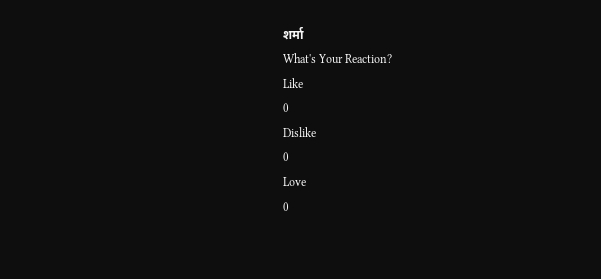शर्मा
What's Your Reaction?
Like
0
Dislike
0
Love
0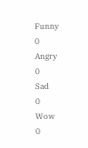Funny
0
Angry
0
Sad
0
Wow
0